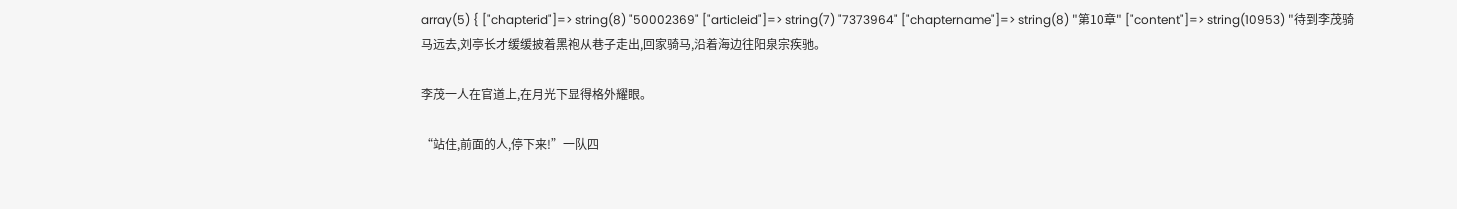array(5) { ["chapterid"]=> string(8) "50002369" ["articleid"]=> string(7) "7373964" ["chaptername"]=> string(8) "第10章" ["content"]=> string(10953) "待到李茂骑马远去,刘亭长才缓缓披着黑袍从巷子走出,回家骑马,沿着海边往阳泉宗疾驰。

李茂一人在官道上,在月光下显得格外耀眼。

“站住,前面的人,停下来!”一队四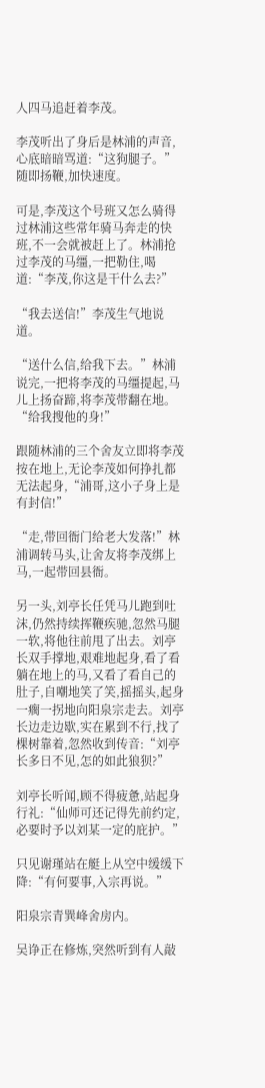人四马追赶着李茂。

李茂听出了身后是林浦的声音,心底暗暗骂道:“这狗腿子。”随即扬鞭,加快速度。

可是,李茂这个号班又怎么骑得过林浦这些常年骑马奔走的快班,不一会就被赶上了。林浦抢过李茂的马缰,一把勒住,喝道:“李茂,你这是干什么去?”

“我去送信!”李茂生气地说道。

“送什么信,给我下去。”林浦说完,一把将李茂的马缰提起,马儿上扬奋蹄,将李茂带翻在地。“给我搜他的身!”

跟随林浦的三个舍友立即将李茂按在地上,无论李茂如何挣扎都无法起身,“浦哥,这小子身上是有封信!”

“走,带回衙门给老大发落!”林浦调转马头,让舍友将李茂绑上马,一起带回县衙。

另一头,刘亭长任凭马儿跑到吐沫,仍然持续挥鞭疾驰,忽然马腿一软,将他往前甩了出去。刘亭长双手撑地,艰难地起身,看了看躺在地上的马,又看了看自己的肚子,自嘲地笑了笑,摇摇头,起身一瘸一拐地向阳泉宗走去。刘亭长边走边歇,实在累到不行,找了棵树靠着,忽然收到传音:“刘亭长多日不见,怎的如此狼狈?”

刘亭长听闻,顾不得疲惫,站起身行礼:“仙师可还记得先前约定,必要时予以刘某一定的庇护。”

只见谢瑾站在艇上从空中缓缓下降:“有何要事,入宗再说。”

阳泉宗青巽峰舍房内。

吴诤正在修炼,突然听到有人敲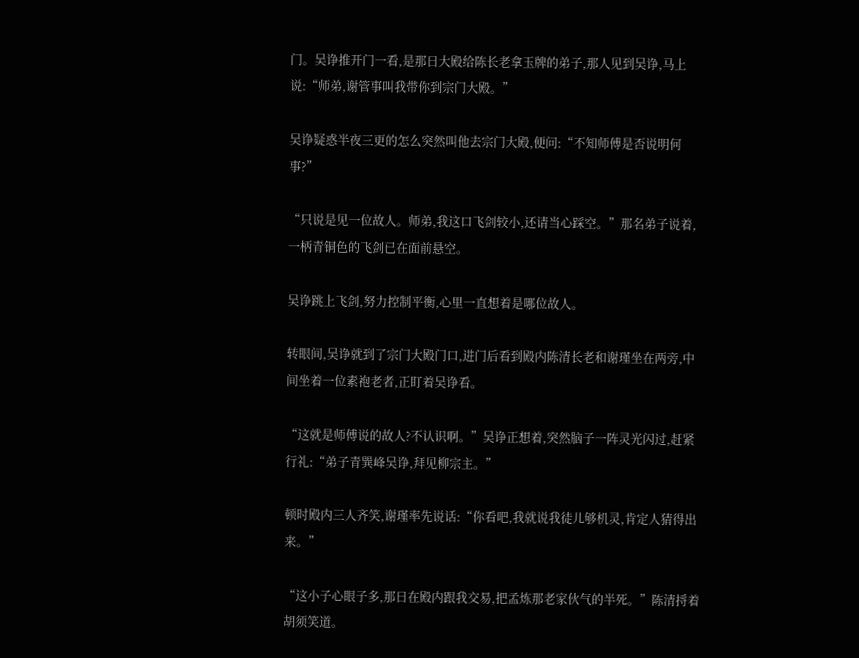门。吴诤推开门一看,是那日大殿给陈长老拿玉牌的弟子,那人见到吴诤,马上说:“师弟,谢管事叫我带你到宗门大殿。”

吴诤疑惑半夜三更的怎么突然叫他去宗门大殿,便问:“不知师傅是否说明何事?”

“只说是见一位故人。师弟,我这口飞剑较小,还请当心踩空。”那名弟子说着,一柄青铜色的飞剑已在面前悬空。

吴诤跳上飞剑,努力控制平衡,心里一直想着是哪位故人。

转眼间,吴诤就到了宗门大殿门口,进门后看到殿内陈清长老和谢瑾坐在两旁,中间坐着一位素袍老者,正盯着吴诤看。

“这就是师傅说的故人?不认识啊。”吴诤正想着,突然脑子一阵灵光闪过,赶紧行礼:“弟子青巽峰吴诤,拜见柳宗主。”

顿时殿内三人齐笑,谢瑾率先说话:“你看吧,我就说我徒儿够机灵,肯定人猜得出来。”

“这小子心眼子多,那日在殿内跟我交易,把孟炼那老家伙气的半死。”陈清捋着胡须笑道。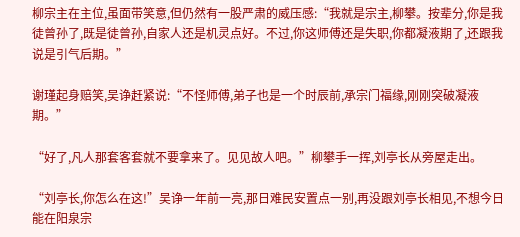柳宗主在主位,虽面带笑意,但仍然有一股严肃的威压感:“我就是宗主,柳攀。按辈分,你是我徒曾孙了,既是徒曾孙,自家人还是机灵点好。不过,你这师傅还是失职,你都凝液期了,还跟我说是引气后期。”

谢瑾起身赔笑,吴诤赶紧说:“不怪师傅,弟子也是一个时辰前,承宗门福缘,刚刚突破凝液期。”

“好了,凡人那套客套就不要拿来了。见见故人吧。”柳攀手一挥,刘亭长从旁屋走出。

“刘亭长,你怎么在这!”吴诤一年前一亮,那日难民安置点一别,再没跟刘亭长相见,不想今日能在阳泉宗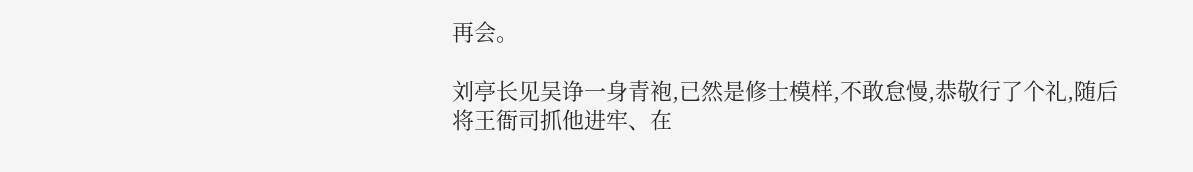再会。

刘亭长见吴诤一身青袍,已然是修士模样,不敢怠慢,恭敬行了个礼,随后将王衙司抓他进牢、在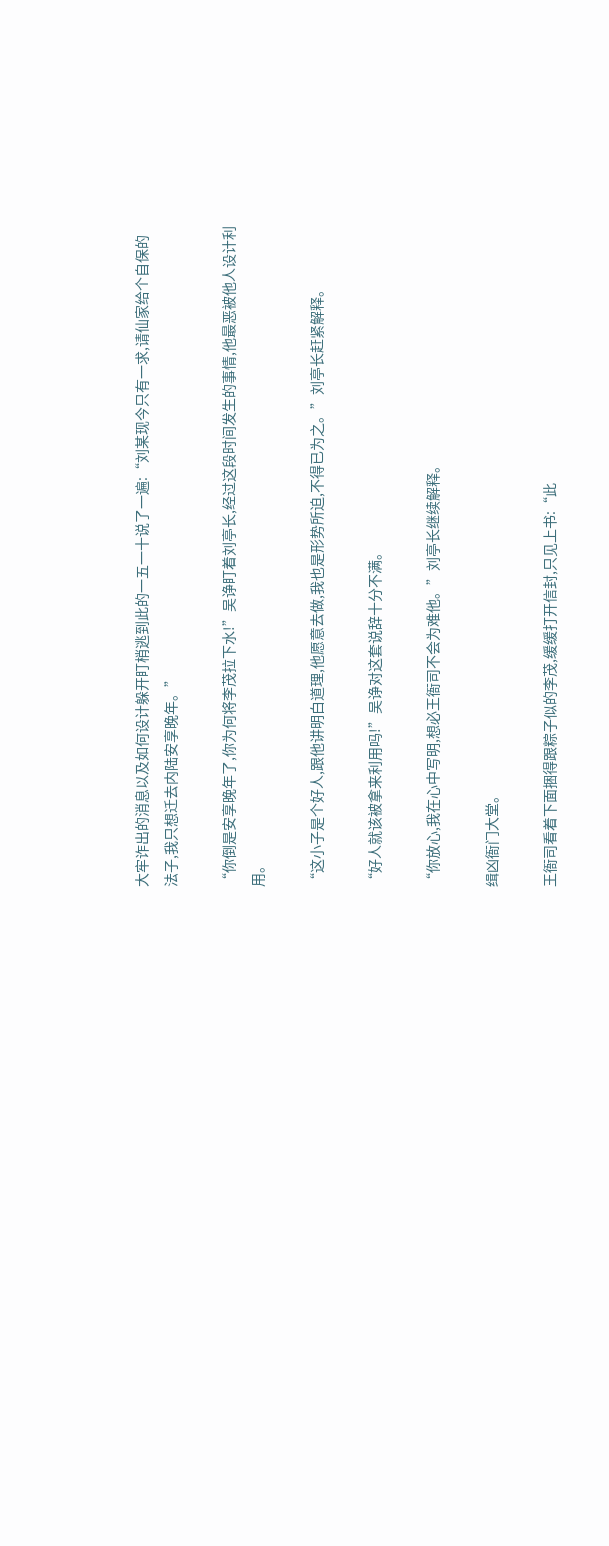大牢诈出的消息以及如何设计躲开盯梢逃到此的一五一十说了一遍:“刘某现今只有一求,请仙家给个自保的法子,我只想迁去内陆安享晚年。”

“你倒是安享晚年了,你为何将李茂拉下水!”吴诤盯着刘亭长,经过这段时间发生的事情,他最恶被他人设计利用。

“这小子是个好人,跟他讲明白道理,他愿意去做,我也是形势所迫,不得已为之。”刘亭长赶紧解释。

“好人就该被拿来利用吗!”吴诤对这套说辞十分不满。

“你放心,我在心中写明,想必王衙司不会为难他。”刘亭长继续解释。

缉凶衙门大堂。

王衙司看着下面捆得跟粽子似的李茂,缓缓打开信封,只见上书:“此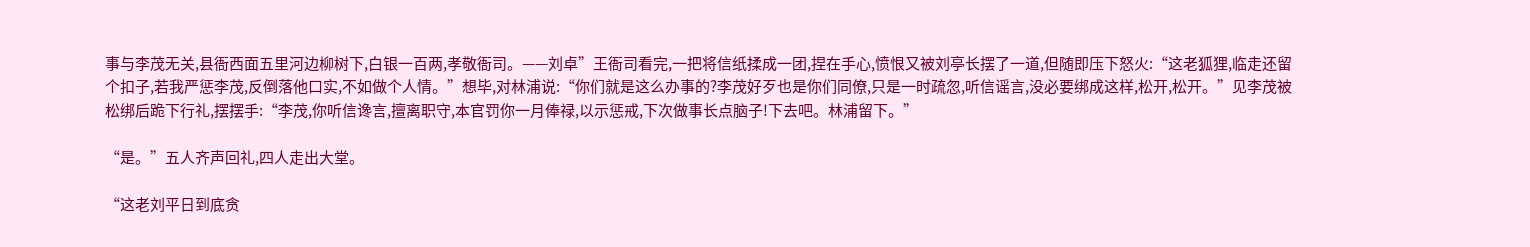事与李茂无关,县衙西面五里河边柳树下,白银一百两,孝敬衙司。——刘卓”王衙司看完,一把将信纸揉成一团,捏在手心,愤恨又被刘亭长摆了一道,但随即压下怒火:“这老狐狸,临走还留个扣子,若我严惩李茂,反倒落他口实,不如做个人情。”想毕,对林浦说:“你们就是这么办事的?李茂好歹也是你们同僚,只是一时疏忽,听信谣言,没必要绑成这样,松开,松开。”见李茂被松绑后跪下行礼,摆摆手:“李茂,你听信谗言,擅离职守,本官罚你一月俸禄,以示惩戒,下次做事长点脑子!下去吧。林浦留下。”

“是。”五人齐声回礼,四人走出大堂。

“这老刘平日到底贪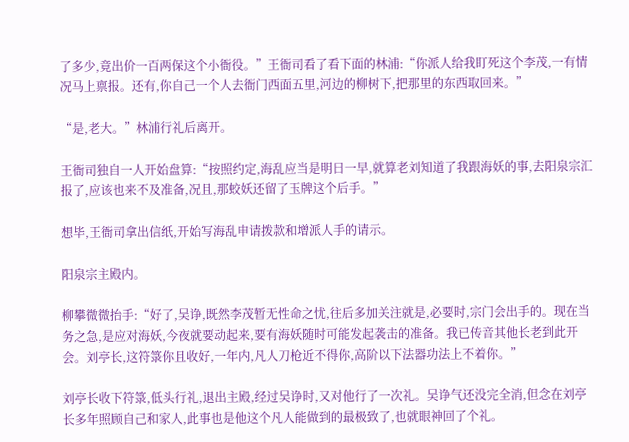了多少,竟出价一百两保这个小衙役。”王衙司看了看下面的林浦:“你派人给我盯死这个李茂,一有情况马上禀报。还有,你自己一个人去衙门西面五里,河边的柳树下,把那里的东西取回来。”

“是,老大。”林浦行礼后离开。

王衙司独自一人开始盘算:“按照约定,海乱应当是明日一早,就算老刘知道了我跟海妖的事,去阳泉宗汇报了,应该也来不及准备,况且,那蛟妖还留了玉牌这个后手。”

想毕,王衙司拿出信纸,开始写海乱申请拨款和增派人手的请示。

阳泉宗主殿内。

柳攀微微抬手:“好了,吴诤,既然李茂暂无性命之忧,往后多加关注就是,必要时,宗门会出手的。现在当务之急,是应对海妖,今夜就要动起来,要有海妖随时可能发起袭击的准备。我已传音其他长老到此开会。刘亭长,这符箓你且收好,一年内,凡人刀枪近不得你,高阶以下法器功法上不着你。”

刘亭长收下符箓,低头行礼,退出主殿,经过吴诤时,又对他行了一次礼。吴诤气还没完全消,但念在刘亭长多年照顾自己和家人,此事也是他这个凡人能做到的最极致了,也就眼神回了个礼。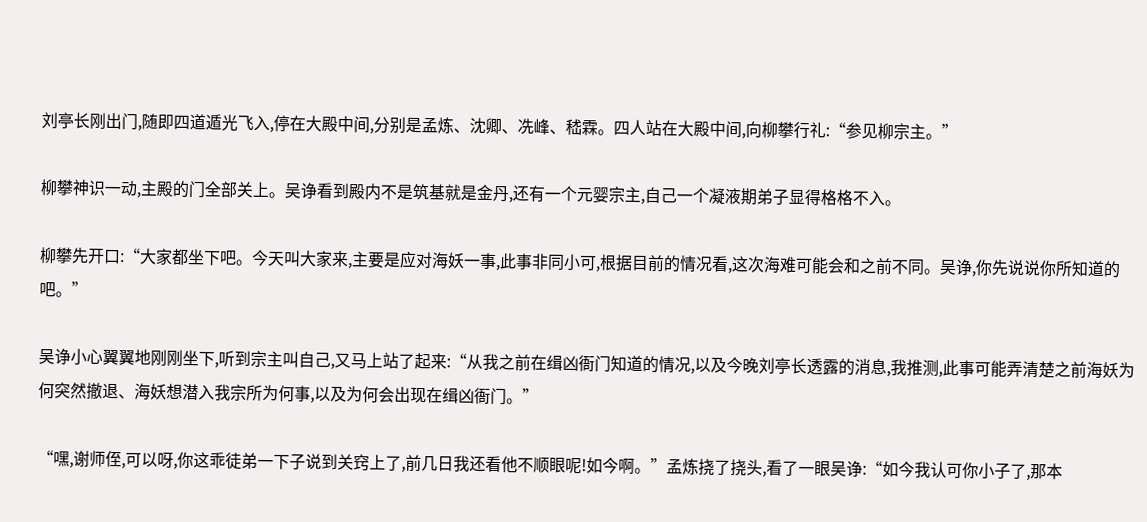刘亭长刚出门,随即四道遁光飞入,停在大殿中间,分别是孟炼、沈卿、冼峰、嵇霖。四人站在大殿中间,向柳攀行礼:“参见柳宗主。”

柳攀神识一动,主殿的门全部关上。吴诤看到殿内不是筑基就是金丹,还有一个元婴宗主,自己一个凝液期弟子显得格格不入。

柳攀先开口:“大家都坐下吧。今天叫大家来,主要是应对海妖一事,此事非同小可,根据目前的情况看,这次海难可能会和之前不同。吴诤,你先说说你所知道的吧。”

吴诤小心翼翼地刚刚坐下,听到宗主叫自己,又马上站了起来:“从我之前在缉凶衙门知道的情况,以及今晚刘亭长透露的消息,我推测,此事可能弄清楚之前海妖为何突然撤退、海妖想潜入我宗所为何事,以及为何会出现在缉凶衙门。”

“嘿,谢师侄,可以呀,你这乖徒弟一下子说到关窍上了,前几日我还看他不顺眼呢!如今啊。”孟炼挠了挠头,看了一眼吴诤:“如今我认可你小子了,那本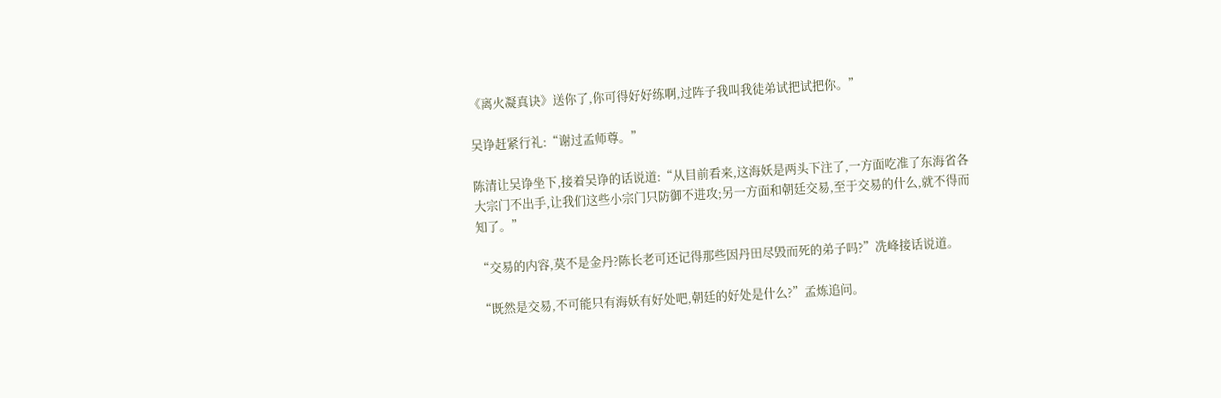《离火凝真诀》送你了,你可得好好练啊,过阵子我叫我徒弟试把试把你。”

吴诤赶紧行礼:“谢过孟师尊。”

陈清让吴诤坐下,接着吴诤的话说道:“从目前看来,这海妖是两头下注了,一方面吃准了东海省各大宗门不出手,让我们这些小宗门只防御不进攻;另一方面和朝廷交易,至于交易的什么,就不得而知了。”

“交易的内容,莫不是金丹?陈长老可还记得那些因丹田尽毁而死的弟子吗?”冼峰接话说道。

“既然是交易,不可能只有海妖有好处吧,朝廷的好处是什么?”孟炼追问。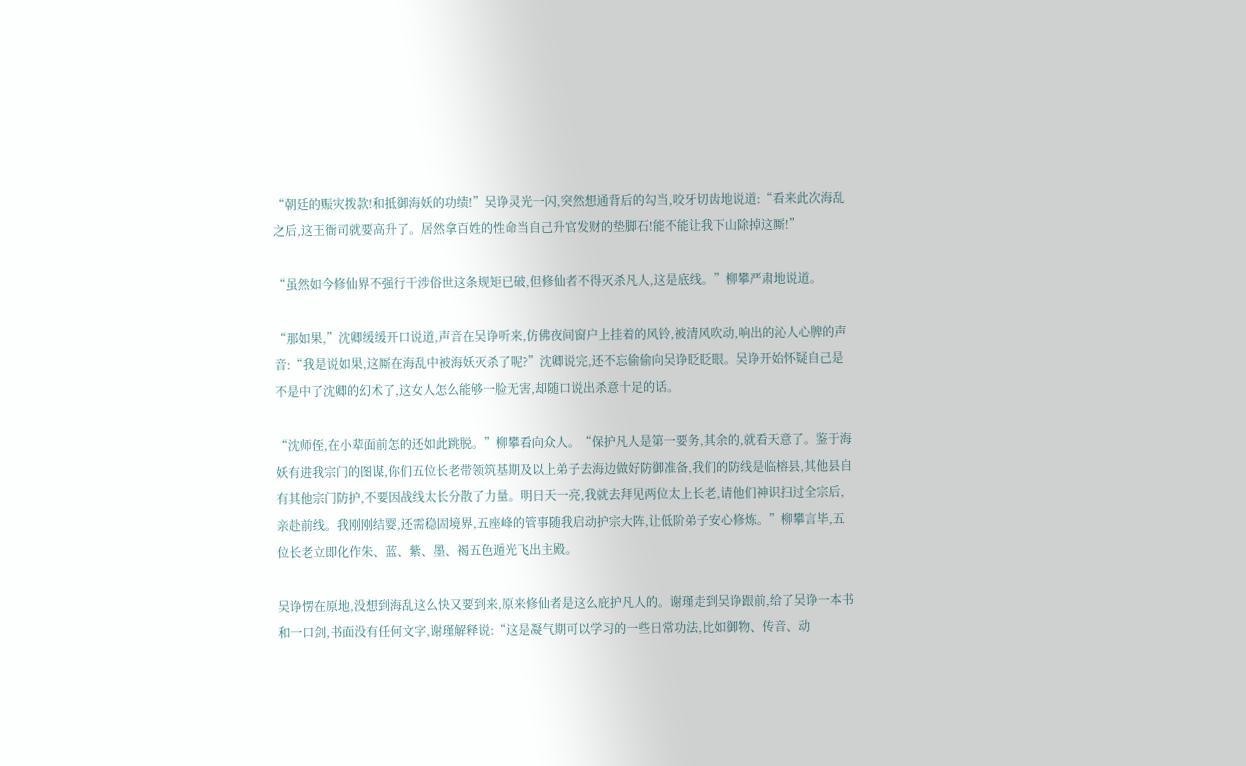“朝廷的赈灾拨款!和抵御海妖的功绩!”吴诤灵光一闪,突然想通背后的勾当,咬牙切齿地说道:“看来此次海乱之后,这王衙司就要高升了。居然拿百姓的性命当自己升官发财的垫脚石!能不能让我下山除掉这厮!”

“虽然如今修仙界不强行干涉俗世这条规矩已破,但修仙者不得灭杀凡人,这是底线。”柳攀严肃地说道。

“那如果,”沈卿缓缓开口说道,声音在吴诤听来,仿佛夜间窗户上挂着的风铃,被清风吹动,响出的沁人心脾的声音:“我是说如果,这厮在海乱中被海妖灭杀了呢?”沈卿说完,还不忘偷偷向吴诤眨眨眼。吴诤开始怀疑自己是不是中了沈卿的幻术了,这女人怎么能够一脸无害,却随口说出杀意十足的话。

“沈师侄,在小辈面前怎的还如此跳脱。”柳攀看向众人。“保护凡人是第一要务,其余的,就看天意了。鉴于海妖有进我宗门的图谋,你们五位长老带领筑基期及以上弟子去海边做好防御准备,我们的防线是临榕县,其他县自有其他宗门防护,不要因战线太长分散了力量。明日天一亮,我就去拜见两位太上长老,请他们神识扫过全宗后,亲赴前线。我刚刚结婴,还需稳固境界,五座峰的管事随我启动护宗大阵,让低阶弟子安心修炼。”柳攀言毕,五位长老立即化作朱、蓝、紫、墨、褐五色遁光飞出主殿。

吴诤愣在原地,没想到海乱这么快又要到来,原来修仙者是这么庇护凡人的。谢瑾走到吴诤跟前,给了吴诤一本书和一口剑,书面没有任何文字,谢瑾解释说:“这是凝气期可以学习的一些日常功法,比如御物、传音、动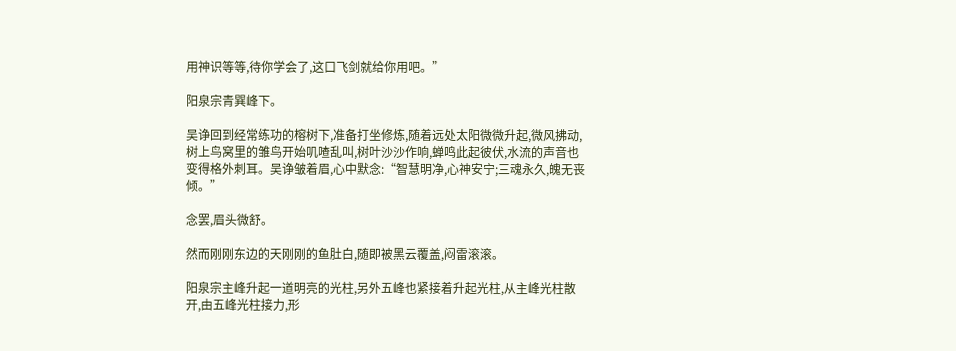用神识等等,待你学会了,这口飞剑就给你用吧。”

阳泉宗青巽峰下。

吴诤回到经常练功的榕树下,准备打坐修炼,随着远处太阳微微升起,微风拂动,树上鸟窝里的雏鸟开始叽喳乱叫,树叶沙沙作响,蝉鸣此起彼伏,水流的声音也变得格外刺耳。吴诤皱着眉,心中默念:“智慧明净,心神安宁;三魂永久,魄无丧倾。”

念罢,眉头微舒。

然而刚刚东边的天刚刚的鱼肚白,随即被黑云覆盖,闷雷滚滚。

阳泉宗主峰升起一道明亮的光柱,另外五峰也紧接着升起光柱,从主峰光柱散开,由五峰光柱接力,形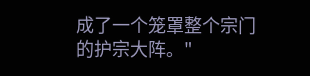成了一个笼罩整个宗门的护宗大阵。"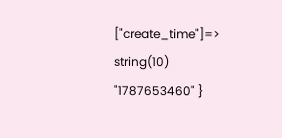["create_time"]=> string(10) "1787653460" }